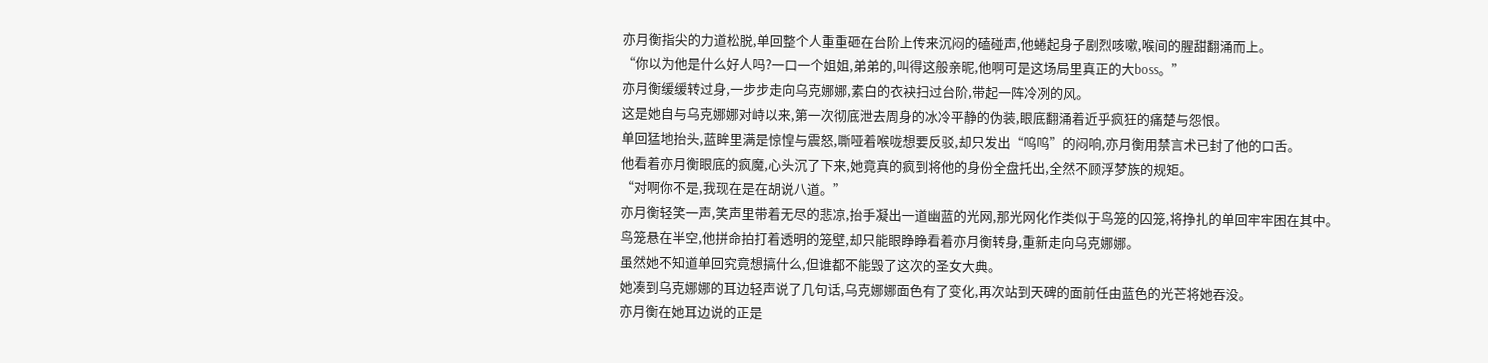亦月衡指尖的力道松脱,单回整个人重重砸在台阶上传来沉闷的磕碰声,他蜷起身子剧烈咳嗽,喉间的腥甜翻涌而上。
“你以为他是什么好人吗?一口一个姐姐,弟弟的,叫得这般亲昵,他啊可是这场局里真正的大boss。”
亦月衡缓缓转过身,一步步走向乌克娜娜,素白的衣袂扫过台阶,带起一阵冷冽的风。
这是她自与乌克娜娜对峙以来,第一次彻底泄去周身的冰冷平静的伪装,眼底翻涌着近乎疯狂的痛楚与怨恨。
单回猛地抬头,蓝眸里满是惊惶与震怒,嘶哑着喉咙想要反驳,却只发出“呜呜”的闷响,亦月衡用禁言术已封了他的口舌。
他看着亦月衡眼底的疯魔,心头沉了下来,她竟真的疯到将他的身份全盘托出,全然不顾浮梦族的规矩。
“对啊你不是,我现在是在胡说八道。”
亦月衡轻笑一声,笑声里带着无尽的悲凉,抬手凝出一道幽蓝的光网,那光网化作类似于鸟笼的囚笼,将挣扎的单回牢牢困在其中。
鸟笼悬在半空,他拼命拍打着透明的笼壁,却只能眼睁睁看着亦月衡转身,重新走向乌克娜娜。
虽然她不知道单回究竟想搞什么,但谁都不能毁了这次的圣女大典。
她凑到乌克娜娜的耳边轻声说了几句话,乌克娜娜面色有了变化,再次站到天碑的面前任由蓝色的光芒将她吞没。
亦月衡在她耳边说的正是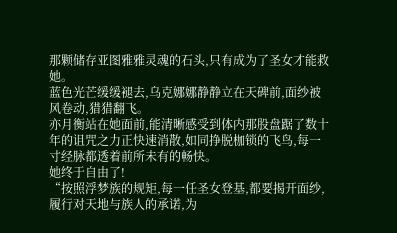那颗储存亚图雅雅灵魂的石头,只有成为了圣女才能救她。
蓝色光芒缓缓褪去,乌克娜娜静静立在天碑前,面纱被风卷动,猎猎翻飞。
亦月衡站在她面前,能清晰感受到体内那股盘踞了数十年的诅咒之力正快速消散,如同挣脱枷锁的飞鸟,每一寸经脉都透着前所未有的畅快。
她终于自由了!
“按照浮梦族的规矩,每一任圣女登基,都要揭开面纱,履行对天地与族人的承诺,为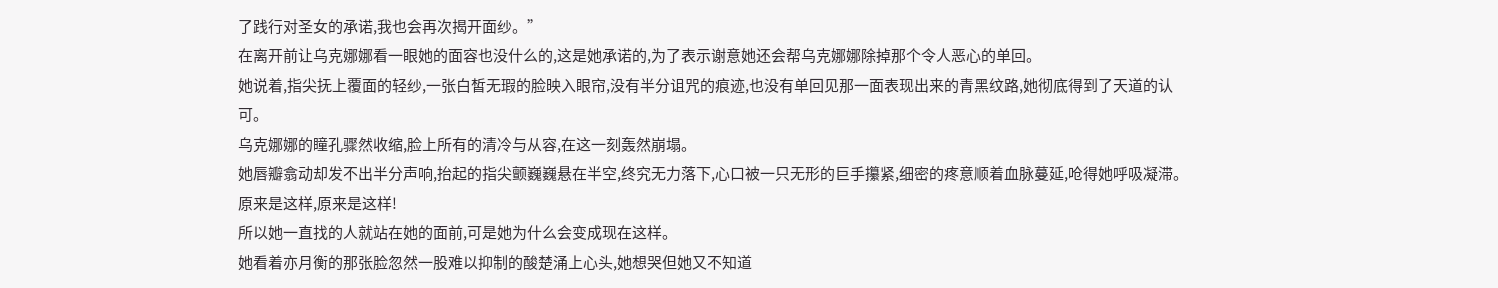了践行对圣女的承诺,我也会再次揭开面纱。”
在离开前让乌克娜娜看一眼她的面容也没什么的,这是她承诺的,为了表示谢意她还会帮乌克娜娜除掉那个令人恶心的单回。
她说着,指尖抚上覆面的轻纱,一张白皙无瑕的脸映入眼帘,没有半分诅咒的痕迹,也没有单回见那一面表现出来的青黑纹路,她彻底得到了天道的认可。
乌克娜娜的瞳孔骤然收缩,脸上所有的清冷与从容,在这一刻轰然崩塌。
她唇瓣翕动却发不出半分声响,抬起的指尖颤巍巍悬在半空,终究无力落下,心口被一只无形的巨手攥紧,细密的疼意顺着血脉蔓延,呛得她呼吸凝滞。
原来是这样,原来是这样!
所以她一直找的人就站在她的面前,可是她为什么会变成现在这样。
她看着亦月衡的那张脸忽然一股难以抑制的酸楚涌上心头,她想哭但她又不知道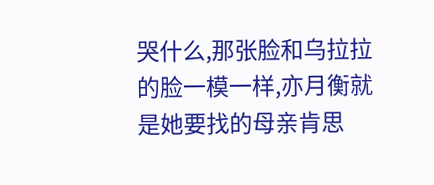哭什么,那张脸和乌拉拉的脸一模一样,亦月衡就是她要找的母亲肯思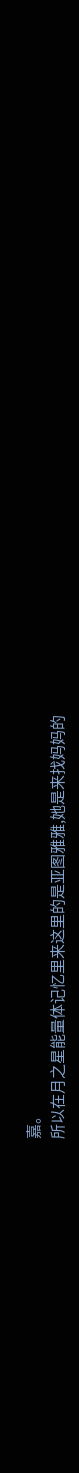嘉。
所以在月之星能量体记忆里来这里的是亚图雅雅,她是来找妈妈的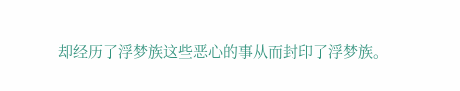却经历了浮梦族这些恶心的事从而封印了浮梦族。